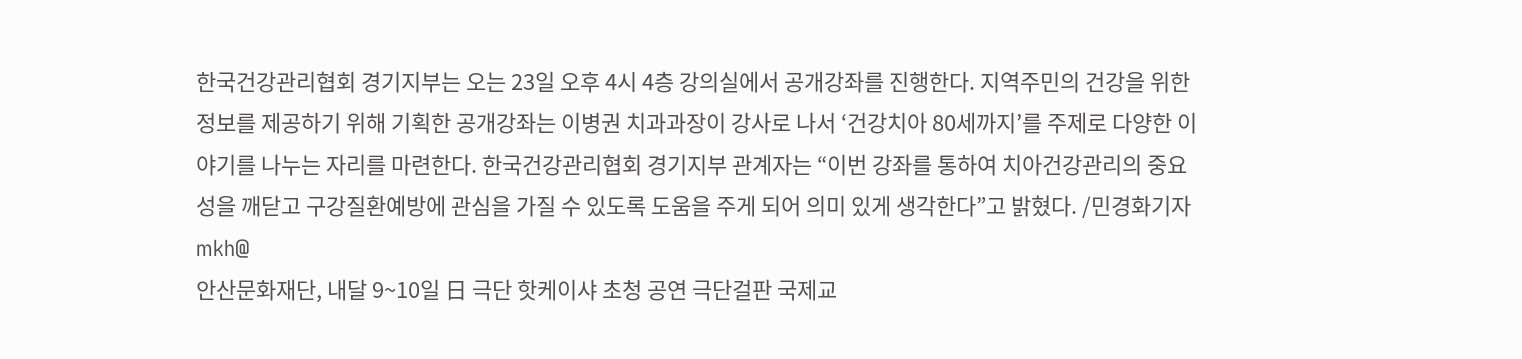한국건강관리협회 경기지부는 오는 23일 오후 4시 4층 강의실에서 공개강좌를 진행한다. 지역주민의 건강을 위한 정보를 제공하기 위해 기획한 공개강좌는 이병권 치과과장이 강사로 나서 ‘건강치아 80세까지’를 주제로 다양한 이야기를 나누는 자리를 마련한다. 한국건강관리협회 경기지부 관계자는 “이번 강좌를 통하여 치아건강관리의 중요성을 깨닫고 구강질환예방에 관심을 가질 수 있도록 도움을 주게 되어 의미 있게 생각한다”고 밝혔다. /민경화기자 mkh@
안산문화재단, 내달 9~10일 日 극단 핫케이샤 초청 공연 극단걸판 국제교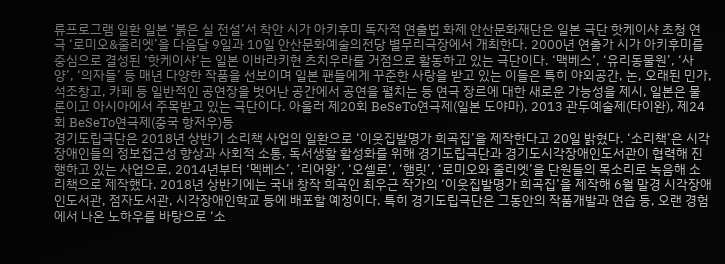류프로그램 일환 일본 ‘붉은 실 전설’서 착안 시가 아키후미 독자적 연출법 화제 안산문화재단은 일본 극단 핫케이샤 초청 연극 ‘로미오&줄리엣’을 다음달 9일과 10일 안산문화예술의전당 별무리극장에서 개최한다. 2000년 연출가 시가 아키후미를 중심으로 결성된 ‘핫케이샤’는 일본 이바라키현 츠치우라를 거점으로 활동하고 있는 극단이다. ‘맥베스’, ‘유리동물원’, ‘사양’, ‘의자들’ 등 매년 다양한 작품을 선보이며 일본 팬들에게 꾸준한 사랑을 받고 있는 이들은 특히 야외공간, 논, 오래된 민가, 석조창고, 카페 등 일반적인 공연장을 벗어난 공간에서 공연을 펼치는 등 연극 장르에 대한 새로운 가능성을 제시, 일본은 물론이고 아시아에서 주목받고 있는 극단이다. 아울러 제20회 BeSeTo연극제(일본 도야마), 2013 관두예술제(타이완), 제24회 BeSeTo연극제(중국 항저우)등
경기도립극단은 2018년 상반기 소리책 사업의 일환으로 ‘이웃집발명가 희곡집’을 제작한다고 20일 밝혔다. ‘소리책’은 시각장애인들의 정보접근성 향상과 사회적 소통, 독서생활 활성화를 위해 경기도립극단과 경기도시각장애인도서관이 협력해 진행하고 있는 사업으로, 2014년부터 ‘멕베스’, ‘리어왕’, ‘오셀로’, ‘햄릿’, ‘로미오와 줄리엣’을 단원들의 목소리로 녹음해 소리책으로 제작했다. 2018년 상반기에는 국내 창작 희곡인 최우근 작가의 ‘이웃집발명가 희곡집’을 제작해 6월 말경 시각장애인도서관, 점자도서관, 시각장애인학교 등에 배포할 예정이다. 특히 경기도립극단은 그동안의 작품개발과 연습 등, 오랜 경험에서 나온 노하우를 바탕으로 ‘소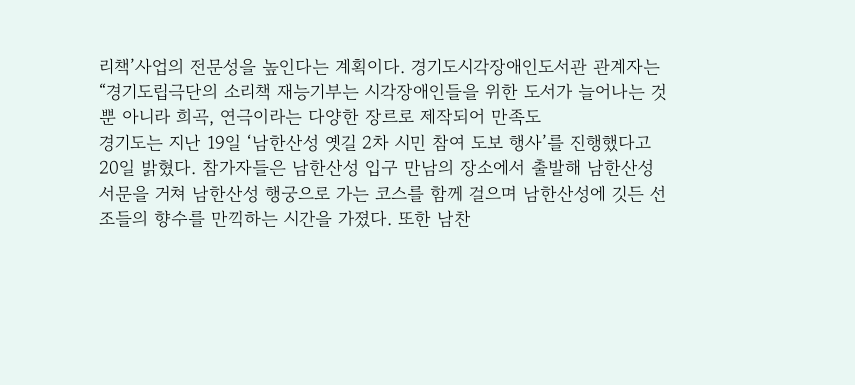리책’사업의 전문성을 높인다는 계획이다. 경기도시각장애인도서관 관계자는 “경기도립극단의 소리책 재능기부는 시각장애인들을 위한 도서가 늘어나는 것 뿐 아니라 희곡, 연극이라는 다양한 장르로 제작되어 만족도
경기도는 지난 19일 ‘남한산성 옛길 2차 시민 참여 도보 행사’를 진행했다고 20일 밝혔다. 참가자들은 남한산성 입구 만남의 장소에서 출발해 남한산성 서문을 거쳐 남한산성 행궁으로 가는 코스를 함께 걸으며 남한산성에 깃든 선조들의 향수를 만끽하는 시간을 가졌다. 또한 남찬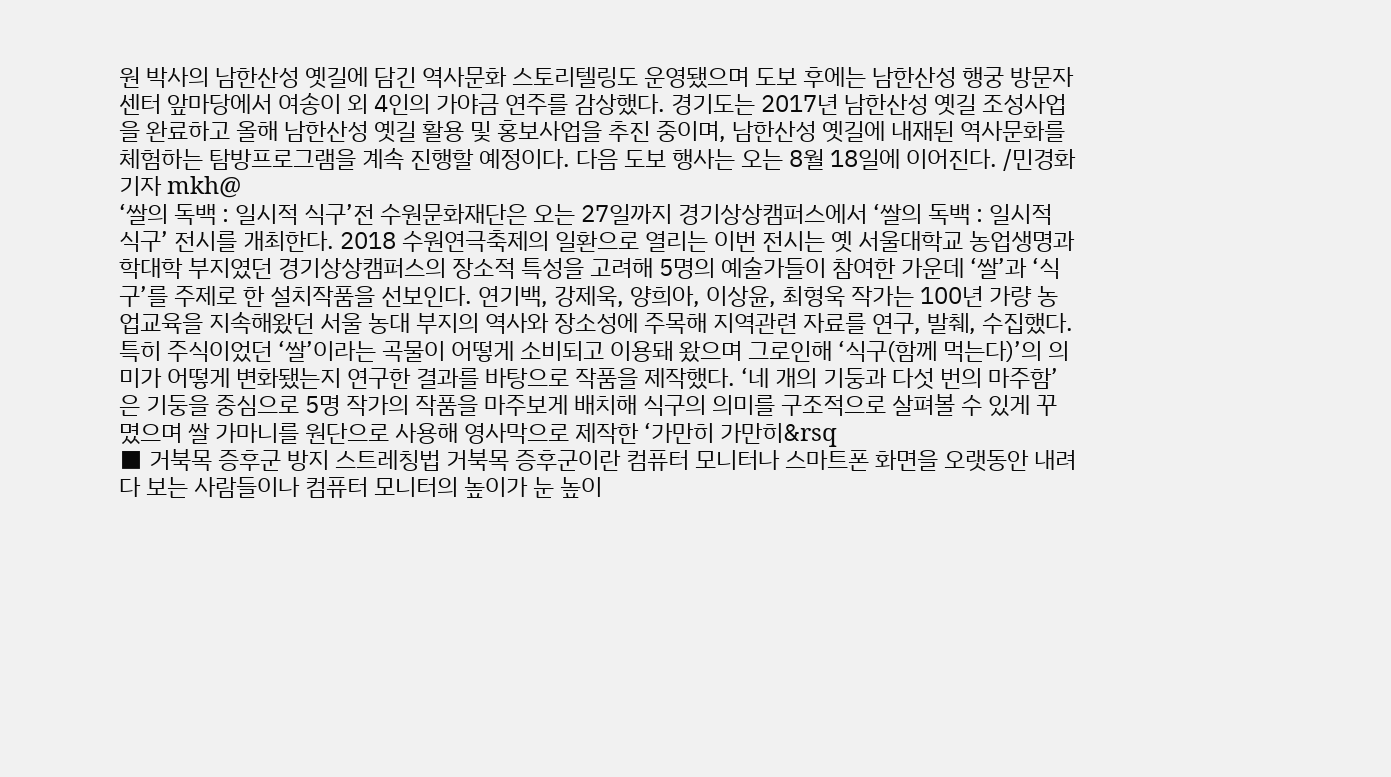원 박사의 남한산성 옛길에 담긴 역사문화 스토리텔링도 운영됐으며 도보 후에는 남한산성 행궁 방문자센터 앞마당에서 여송이 외 4인의 가야금 연주를 감상했다. 경기도는 2017년 남한산성 옛길 조성사업을 완료하고 올해 남한산성 옛길 활용 및 홍보사업을 추진 중이며, 남한산성 옛길에 내재된 역사문화를 체험하는 탐방프로그램을 계속 진행할 예정이다. 다음 도보 행사는 오는 8월 18일에 이어진다. /민경화기자 mkh@
‘쌀의 독백 : 일시적 식구’전 수원문화재단은 오는 27일까지 경기상상캠퍼스에서 ‘쌀의 독백 : 일시적 식구’ 전시를 개최한다. 2018 수원연극축제의 일환으로 열리는 이번 전시는 옛 서울대학교 농업생명과학대학 부지였던 경기상상캠퍼스의 장소적 특성을 고려해 5명의 예술가들이 참여한 가운데 ‘쌀’과 ‘식구’를 주제로 한 설치작품을 선보인다. 연기백, 강제욱, 양희아, 이상윤, 최형욱 작가는 100년 가량 농업교육을 지속해왔던 서울 농대 부지의 역사와 장소성에 주목해 지역관련 자료를 연구, 발췌, 수집했다. 특히 주식이었던 ‘쌀’이라는 곡물이 어떻게 소비되고 이용돼 왔으며 그로인해 ‘식구(함께 먹는다)’의 의미가 어떻게 변화됐는지 연구한 결과를 바탕으로 작품을 제작했다. ‘네 개의 기둥과 다섯 번의 마주함’은 기둥을 중심으로 5명 작가의 작품을 마주보게 배치해 식구의 의미를 구조적으로 살펴볼 수 있게 꾸몄으며 쌀 가마니를 원단으로 사용해 영사막으로 제작한 ‘가만히 가만히&rsq
■ 거북목 증후군 방지 스트레칭법 거북목 증후군이란 컴퓨터 모니터나 스마트폰 화면을 오랫동안 내려다 보는 사람들이나 컴퓨터 모니터의 높이가 눈 높이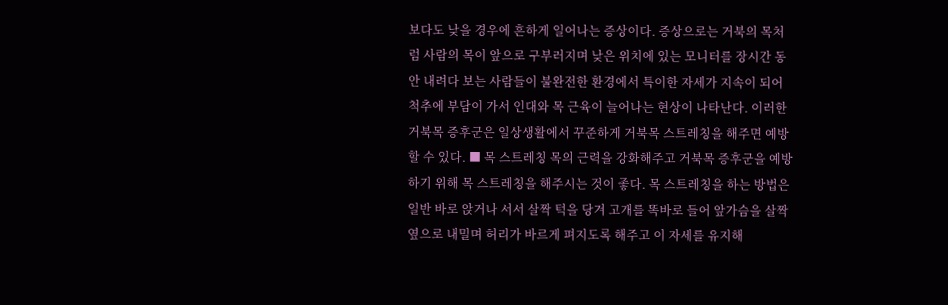보다도 낮을 경우에 흔하게 일어나는 증상이다. 증상으로는 거북의 목처럼 사람의 목이 앞으로 구부러지며 낮은 위치에 있는 모니터를 장시간 동안 내려다 보는 사람들이 불완전한 환경에서 특이한 자세가 지속이 되어 척추에 부담이 가서 인대와 목 근육이 늘어나는 현상이 나타난다. 이러한 거북목 증후군은 일상생활에서 꾸준하게 거북목 스트레칭을 해주면 예방할 수 있다. ■ 목 스트레칭 목의 근력을 강화해주고 거북목 증후군을 예방하기 위해 목 스트레칭을 해주시는 것이 좋다. 목 스트레칭을 하는 방법은 일반 바로 앉거나 서서 살짝 턱을 당겨 고개를 똑바로 들어 앞가슴을 살짝 옆으로 내밀며 허리가 바르게 펴지도록 해주고 이 자세를 유지해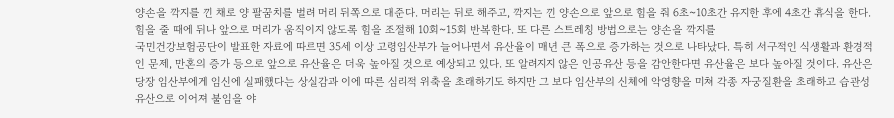양손을 깍지를 낀 채로 양 팔꿈치를 벌려 머리 뒤쪽으로 대준다. 머리는 뒤로 해주고, 깍지는 낀 양손으로 앞으로 힘을 줘 6초~10초간 유지한 후에 4초간 휴식을 한다. 힘을 줄 때에 뒤나 앞으로 머리가 움직이지 않도록 힘을 조절해 10회~15회 반복한다. 또 다른 스트레칭 방법으로는 양손을 깍지를
국민건강보험공단이 발표한 자료에 따르면 35세 이상 고령임산부가 늘어나면서 유산율이 매년 큰 폭으로 증가하는 것으로 나타났다. 특히 서구적인 식생활과 환경적인 문제, 만혼의 증가 등으로 앞으로 유산율은 더욱 높아질 것으로 예상되고 있다. 또 알려지지 않은 인공유산 등을 감안한다면 유산율은 보다 높아질 것이다. 유산은 당장 임산부에게 임신에 실패했다는 상실감과 이에 따른 심리적 위축을 초래하기도 하지만 그 보다 임산부의 신체에 악영향을 미쳐 각종 자궁질환을 초래하고 습관성 유산으로 이어져 불임을 야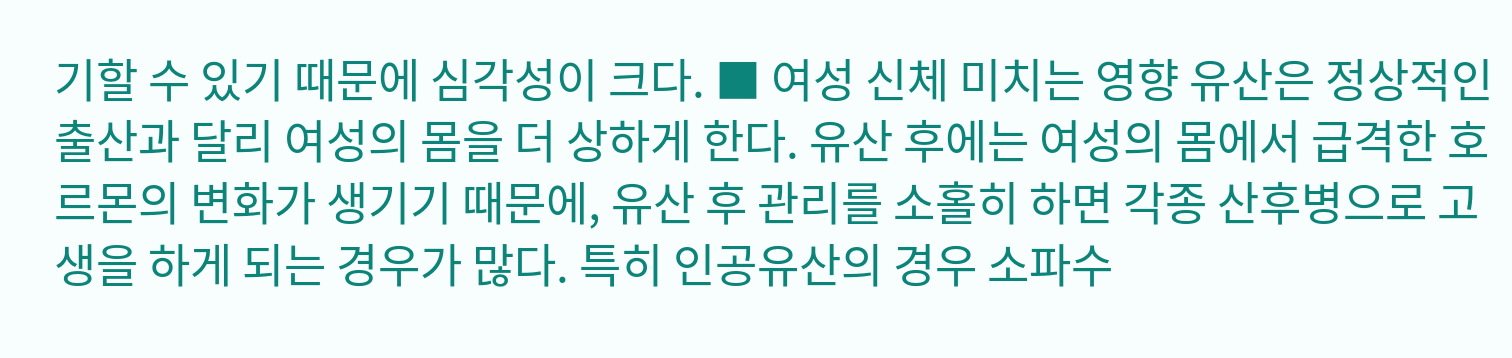기할 수 있기 때문에 심각성이 크다. ■ 여성 신체 미치는 영향 유산은 정상적인 출산과 달리 여성의 몸을 더 상하게 한다. 유산 후에는 여성의 몸에서 급격한 호르몬의 변화가 생기기 때문에, 유산 후 관리를 소홀히 하면 각종 산후병으로 고생을 하게 되는 경우가 많다. 특히 인공유산의 경우 소파수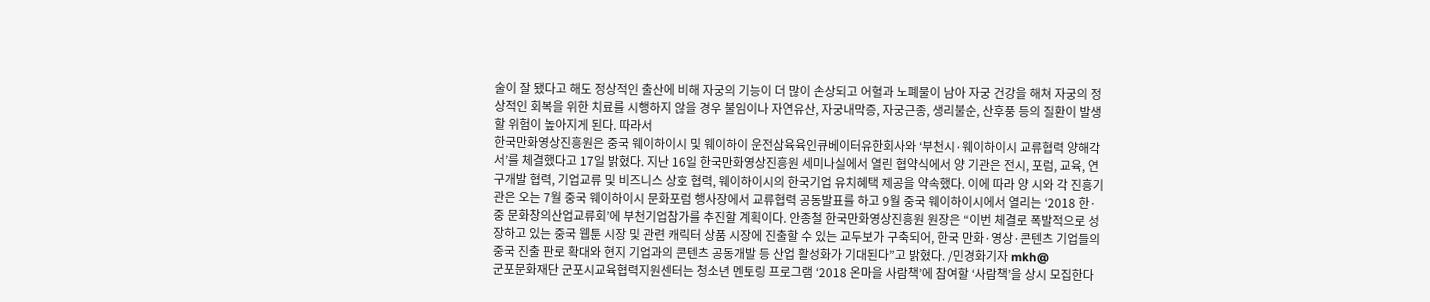술이 잘 됐다고 해도 정상적인 출산에 비해 자궁의 기능이 더 많이 손상되고 어혈과 노폐물이 남아 자궁 건강을 해쳐 자궁의 정상적인 회복을 위한 치료를 시행하지 않을 경우 불임이나 자연유산, 자궁내막증, 자궁근종, 생리불순, 산후풍 등의 질환이 발생할 위험이 높아지게 된다. 따라서
한국만화영상진흥원은 중국 웨이하이시 및 웨이하이 운전삼육육인큐베이터유한회사와 ‘부천시·웨이하이시 교류협력 양해각서’를 체결했다고 17일 밝혔다. 지난 16일 한국만화영상진흥원 세미나실에서 열린 협약식에서 양 기관은 전시, 포럼, 교육, 연구개발 협력, 기업교류 및 비즈니스 상호 협력, 웨이하이시의 한국기업 유치혜택 제공을 약속했다. 이에 따라 양 시와 각 진흥기관은 오는 7월 중국 웨이하이시 문화포럼 행사장에서 교류협력 공동발표를 하고 9월 중국 웨이하이시에서 열리는 ‘2018 한·중 문화창의산업교류회’에 부천기업참가를 추진할 계획이다. 안종철 한국만화영상진흥원 원장은 “이번 체결로 폭발적으로 성장하고 있는 중국 웹툰 시장 및 관련 캐릭터 상품 시장에 진출할 수 있는 교두보가 구축되어, 한국 만화·영상·콘텐츠 기업들의 중국 진출 판로 확대와 현지 기업과의 콘텐츠 공동개발 등 산업 활성화가 기대된다”고 밝혔다. /민경화기자 mkh@
군포문화재단 군포시교육협력지원센터는 청소년 멘토링 프로그램 ‘2018 온마을 사람책’에 참여할 ‘사람책’을 상시 모집한다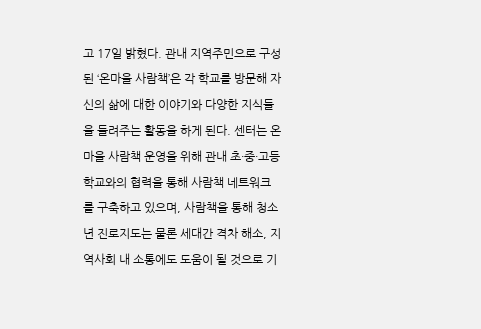고 17일 밝혔다. 관내 지역주민으로 구성된 ‘온마을 사람책’은 각 학교를 방문해 자신의 삶에 대한 이야기와 다양한 지식들을 들려주는 활동을 하게 된다. 센터는 온마을 사람책 운영을 위해 관내 초·중·고등학교와의 협력을 통해 사람책 네트워크를 구축하고 있으며, 사람책을 통해 청소년 진로지도는 물론 세대간 격차 해소, 지역사회 내 소통에도 도움이 될 것으로 기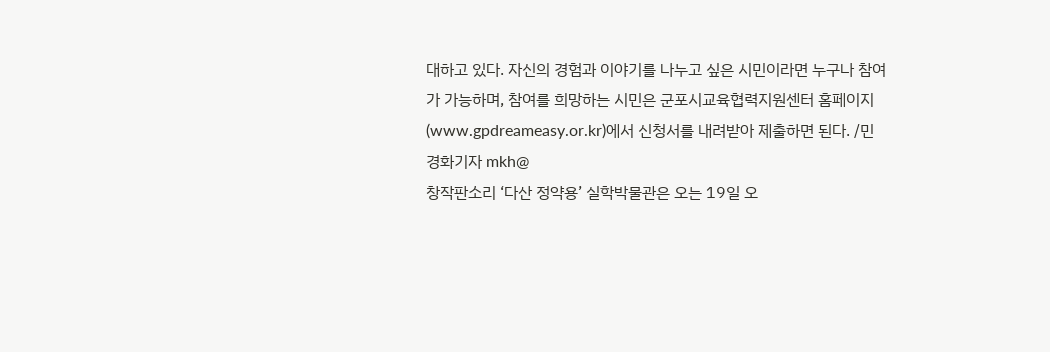대하고 있다. 자신의 경험과 이야기를 나누고 싶은 시민이라면 누구나 참여가 가능하며, 참여를 희망하는 시민은 군포시교육협력지원센터 홈페이지(www.gpdreameasy.or.kr)에서 신청서를 내려받아 제출하면 된다. /민경화기자 mkh@
창작판소리 ‘다산 정약용’ 실학박물관은 오는 19일 오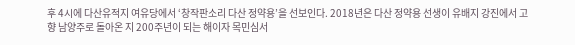후 4시에 다산유적지 여유당에서 ‘창작판소리 다산 정약용’을 선보인다. 2018년은 다산 정약용 선생이 유배지 강진에서 고향 남양주로 돌아온 지 200주년이 되는 해이자 목민심서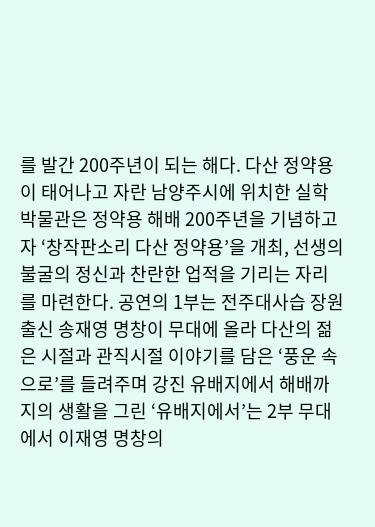를 발간 200주년이 되는 해다. 다산 정약용이 태어나고 자란 남양주시에 위치한 실학박물관은 정약용 해배 200주년을 기념하고자 ‘창작판소리 다산 정약용’을 개최, 선생의 불굴의 정신과 찬란한 업적을 기리는 자리를 마련한다. 공연의 1부는 전주대사습 장원 출신 송재영 명창이 무대에 올라 다산의 젊은 시절과 관직시절 이야기를 담은 ‘풍운 속으로’를 들려주며 강진 유배지에서 해배까지의 생활을 그린 ‘유배지에서’는 2부 무대에서 이재영 명창의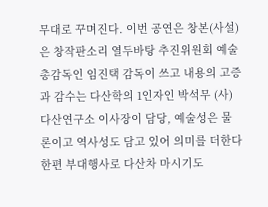무대로 꾸며진다. 이번 공연은 창본(사설)은 창작판소리 열두바탕 추진위원회 예술총감독인 임진택 감독이 쓰고 내용의 고증과 감수는 다산학의 1인자인 박석무 (사)다산연구소 이사장이 담당, 예술성은 물론이고 역사성도 담고 있어 의미를 더한다 한편 부대행사로 다산차 마시기도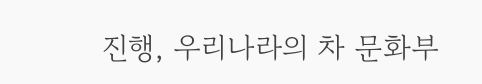진행, 우리나라의 차 문화부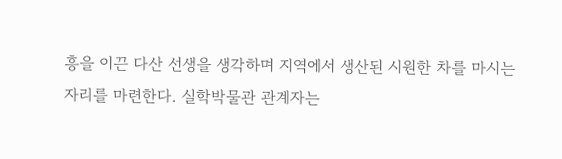흥을 이끈 다산 선생을 생각하며 지역에서 생산된 시원한 차를 마시는 자리를 마련한다. 실학박물관 관계자는